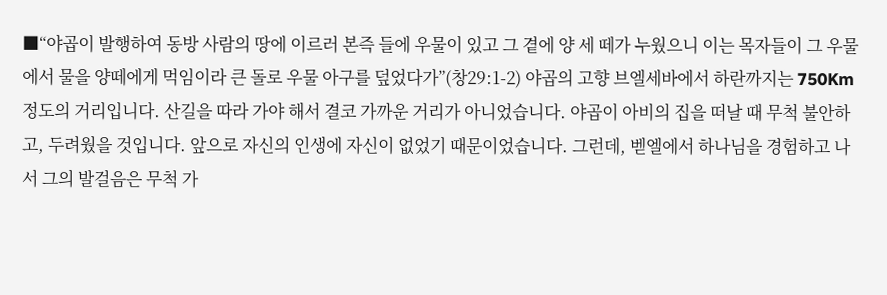■“야곱이 발행하여 동방 사람의 땅에 이르러 본즉 들에 우물이 있고 그 곁에 양 세 떼가 누웠으니 이는 목자들이 그 우물에서 물을 양떼에게 먹임이라 큰 돌로 우물 아구를 덮었다가”(창29:1-2) 야곱의 고향 브엘세바에서 하란까지는 750Km정도의 거리입니다. 산길을 따라 가야 해서 결코 가까운 거리가 아니었습니다. 야곱이 아비의 집을 떠날 때 무척 불안하고, 두려웠을 것입니다. 앞으로 자신의 인생에 자신이 없었기 때문이었습니다. 그런데, 벧엘에서 하나님을 경험하고 나서 그의 발걸음은 무척 가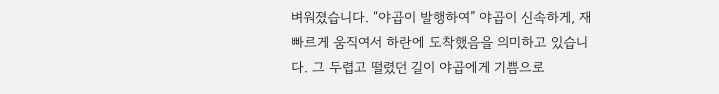벼워졌습니다. “야곱이 발행하여” 야곱이 신속하게, 재빠르게 움직여서 하란에 도착했음을 의미하고 있습니다. 그 두렵고 떨렸던 길이 야곱에게 기쁨으로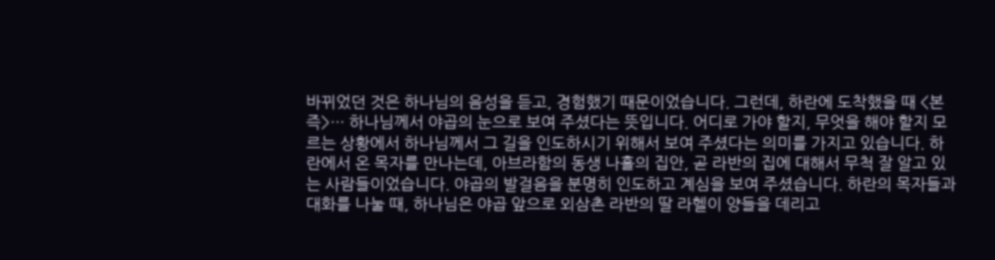바뀌었던 것은 하나님의 음성을 듣고, 경험했기 때문이었습니다. 그런데, 하란에 도착했을 때 <본즉>… 하나님께서 야곱의 눈으로 보여 주셨다는 뜻입니다. 어디로 가야 할지, 무엇을 해야 할지 모르는 상황에서 하나님께서 그 길을 인도하시기 위해서 보여 주셨다는 의미를 가지고 있습니다. 하란에서 온 목자를 만나는데, 아브라함의 동생 나홀의 집안, 곧 라반의 집에 대해서 무척 잘 알고 있는 사람들이었습니다. 야곱의 발걸음을 분명히 인도하고 계심을 보여 주셨습니다. 하란의 목자들과 대화를 나눌 때, 하나님은 야곱 앞으로 외삼촌 라반의 딸 라헬이 양들을 데리고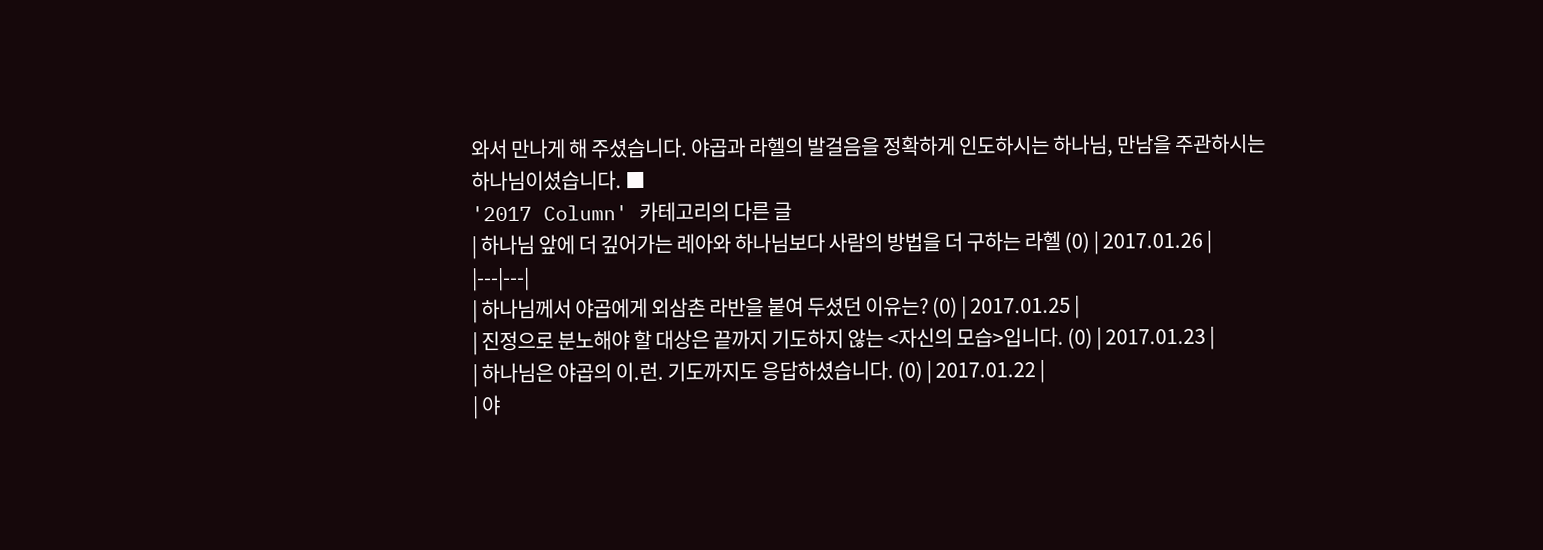와서 만나게 해 주셨습니다. 야곱과 라헬의 발걸음을 정확하게 인도하시는 하나님, 만남을 주관하시는 하나님이셨습니다. ■
'2017 Column' 카테고리의 다른 글
| 하나님 앞에 더 깊어가는 레아와 하나님보다 사람의 방법을 더 구하는 라헬 (0) | 2017.01.26 |
|---|---|
| 하나님께서 야곱에게 외삼촌 라반을 붙여 두셨던 이유는? (0) | 2017.01.25 |
| 진정으로 분노해야 할 대상은 끝까지 기도하지 않는 <자신의 모습>입니다. (0) | 2017.01.23 |
| 하나님은 야곱의 이.런. 기도까지도 응답하셨습니다. (0) | 2017.01.22 |
| 야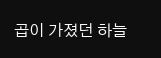곱이 가졌던 하늘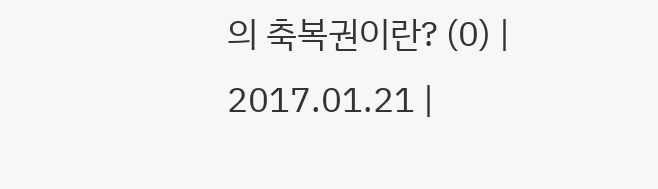의 축복권이란? (0) | 2017.01.21 |